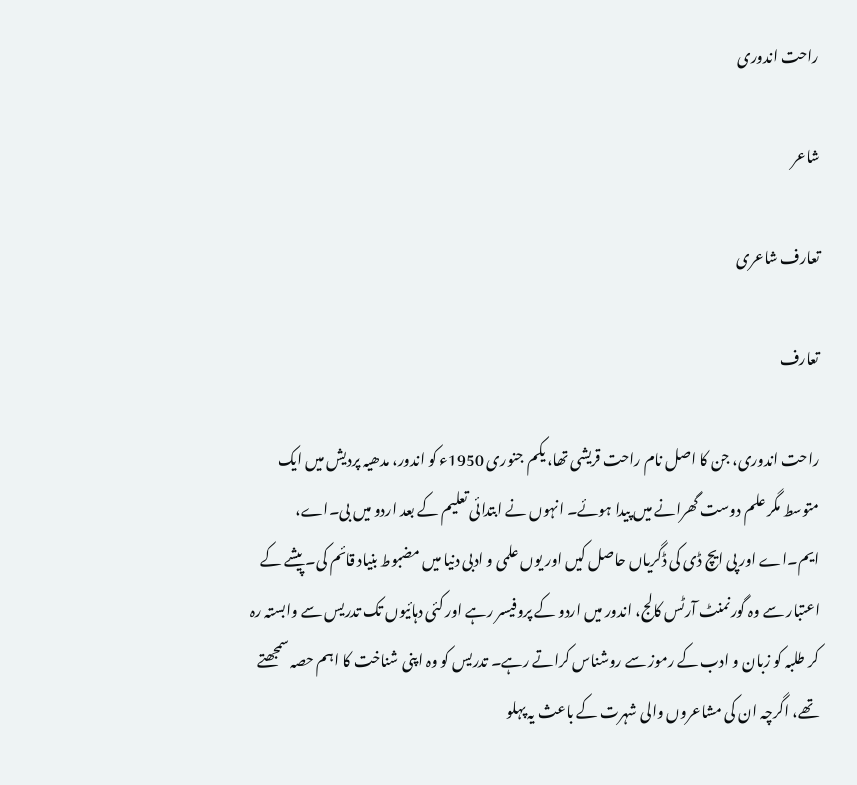راحت اندوری

شاعر

تعارف شاعری

تعارف

راحت اندوری، جن کا اصل نام راحت قریشی تھا، یکم جنوری 1950ء کو اندور، مدھیہ پردیش میں ایک متوسط مگر علم دوست گھرانے میں پیدا ہوئے۔ انہوں نے ابتدائی تعلیم کے بعد اردو میں بی۔اے، ایم۔اے اور پی ایچ ڈی کی ڈگریاں حاصل کیں اور یوں علمی و ادبی دنیا میں مضبوط بنیاد قائم کی۔ پیشے کے اعتبار سے وہ گورنمنٹ آرٹس کالج، اندور میں اردو کے پروفیسر رہے اور کئی دہائیوں تک تدریس سے وابستہ رہ کر طلبہ کو زبان و ادب کے رموز سے روشناس کراتے رہے۔ تدریس کو وہ اپنی شناخت کا اہم حصہ سمجھتے تھے، اگرچہ ان کی مشاعروں والی شہرت کے باعث یہ پہلو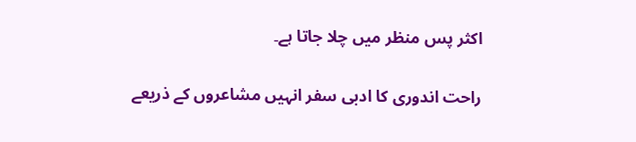اکثر پس منظر میں چلا جاتا ہے۔

راحت اندوری کا ادبی سفر انہیں مشاعروں کے ذریعے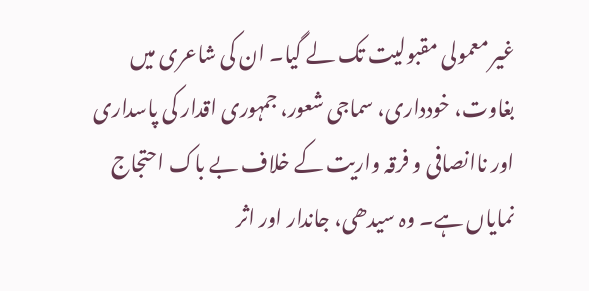غیر معمولی مقبولیت تک لے گیا۔ ان کی شاعری میں بغاوت، خودداری، سماجی شعور، جمہوری اقدار کی پاسداری اور ناانصافی و فرقہ واریت کے خلاف بے باک احتجاج نمایاں ہے۔ وہ سیدھی، جاندار اور اثر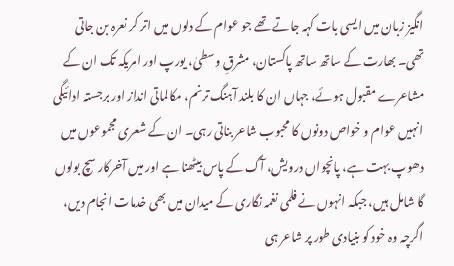انگیز زبان میں ایسی بات کہہ جاتے تھے جو عوام کے دلوں میں اتر کر نعرہ بن جاتی تھی۔ بھارت کے ساتھ ساتھ پاکستان، مشرقِ وسطیٰ، یورپ اور امریکہ تک ان کے مشاعرے مقبول ہوئے، جہاں ان کا بلند آہنگ ترنم، مکالماتی انداز اور برجستہ ادائیگی انہیں عوام و خواص دونوں کا محبوب شاعر بناتی رہی۔ ان کے شعری مجموعوں میں دھوپ بہت ہے، پانچواں درویش، آگ کے پاس بیٹھنا ہے اور میں آخرکار سچ بولوں گا شامل ہیں، جبکہ انہوں نے فلمی نغمہ نگاری کے میدان میں بھی خدمات انجام دیں، اگرچہ وہ خود کو بنیادی طور پر شاعر ہی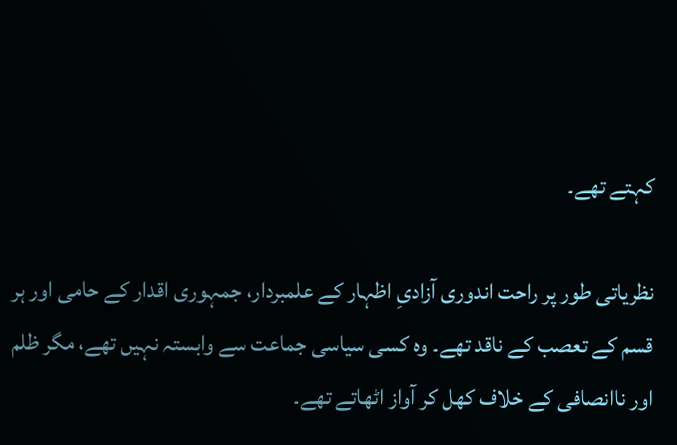کہتے تھے۔

نظریاتی طور پر راحت اندوری آزادیِ اظہار کے علمبردار، جمہوری اقدار کے حامی اور ہر قسم کے تعصب کے ناقد تھے۔ وہ کسی سیاسی جماعت سے وابستہ نہیں تھے، مگر ظلم اور ناانصافی کے خلاف کھل کر آواز اٹھاتے تھے۔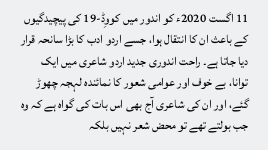11 اگست 2020ء کو اندور میں کووِڈ-19 کی پیچیدگیوں کے باعث ان کا انتقال ہوا، جسے اردو ادب کا بڑا سانحہ قرار دیا جاتا ہے۔ راحت اندوری جدید اردو شاعری میں ایک توانا، بے خوف اور عوامی شعور کا نمائندہ لہجہ چھوڑ گئے، اور ان کی شاعری آج بھی اس بات کی گواہ ہے کہ وہ جب بولتے تھے تو محض شعر نہیں بلکہ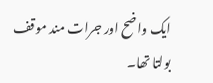ایک واضح اور جرات مند موقف بولتا تھا۔